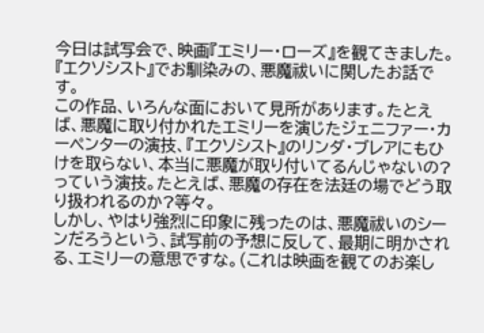今日は試写会で、映画『エミリー・ローズ』を観てきました。『エクソシスト』でお馴染みの、悪魔祓いに関したお話です。
この作品、いろんな面において見所があります。たとえば、悪魔に取り付かれたエミリーを演じたジェニファー・カーペンターの演技、『エクソシスト』のリンダ・ブレアにもひけを取らない、本当に悪魔が取り付いてるんじゃないの?っていう演技。たとえば、悪魔の存在を法廷の場でどう取り扱われるのか?等々。
しかし、やはり強烈に印象に残ったのは、悪魔祓いのシーンだろうという、試写前の予想に反して、最期に明かされる、エミリーの意思ですな。(これは映画を観てのお楽し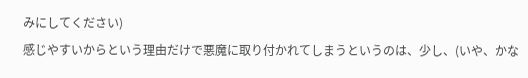みにしてください)
感じやすいからという理由だけで悪魔に取り付かれてしまうというのは、少し、(いや、かな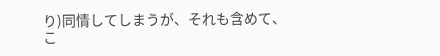り)同情してしまうが、それも含めて、こ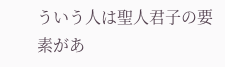ういう人は聖人君子の要素があ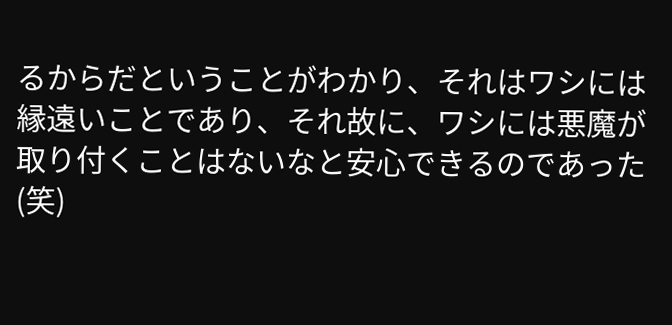るからだということがわかり、それはワシには縁遠いことであり、それ故に、ワシには悪魔が取り付くことはないなと安心できるのであった(笑)